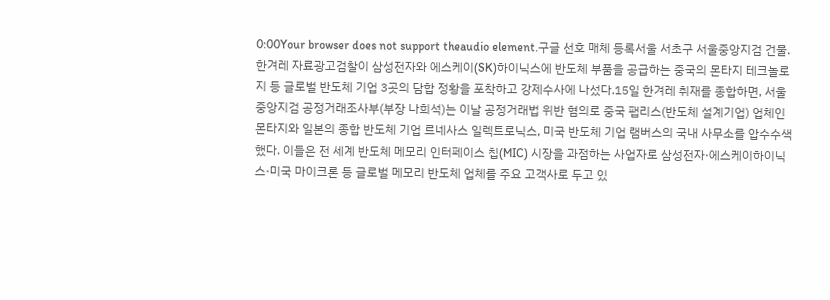0:00Your browser does not support theaudio element.구글 선호 매체 등록서울 서초구 서울중앙지검 건물. 한겨레 자료광고검찰이 삼성전자와 에스케이(SK)하이닉스에 반도체 부품을 공급하는 중국의 몬타지 테크놀로지 등 글로벌 반도체 기업 3곳의 담합 정황을 포착하고 강제수사에 나섰다.15일 한겨레 취재를 종합하면, 서울중앙지검 공정거래조사부(부장 나희석)는 이날 공정거래법 위반 혐의로 중국 팹리스(반도체 설계기업) 업체인 몬타지와 일본의 종합 반도체 기업 르네사스 일렉트로닉스, 미국 반도체 기업 램버스의 국내 사무소를 압수수색했다. 이들은 전 세계 반도체 메모리 인터페이스 칩(MIC) 시장을 과점하는 사업자로 삼성전자·에스케이하이닉스·미국 마이크론 등 글로벌 메모리 반도체 업체를 주요 고객사로 두고 있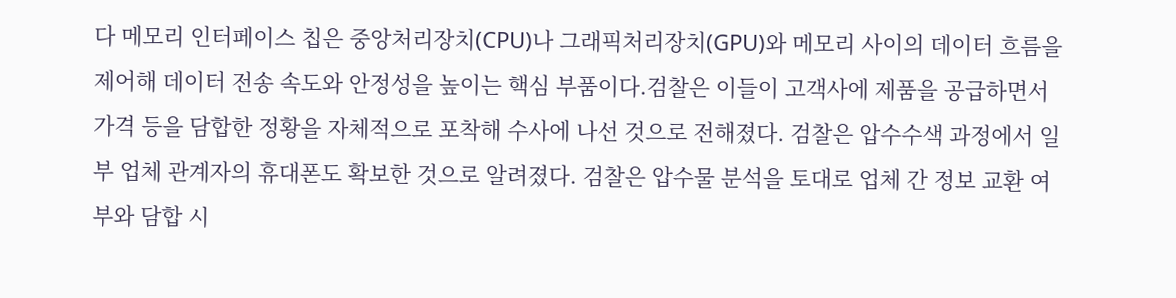다 메모리 인터페이스 칩은 중앙처리장치(CPU)나 그래픽처리장치(GPU)와 메모리 사이의 데이터 흐름을 제어해 데이터 전송 속도와 안정성을 높이는 핵심 부품이다.검찰은 이들이 고객사에 제품을 공급하면서 가격 등을 담합한 정황을 자체적으로 포착해 수사에 나선 것으로 전해졌다. 검찰은 압수수색 과정에서 일부 업체 관계자의 휴대폰도 확보한 것으로 알려졌다. 검찰은 압수물 분석을 토대로 업체 간 정보 교환 여부와 담합 시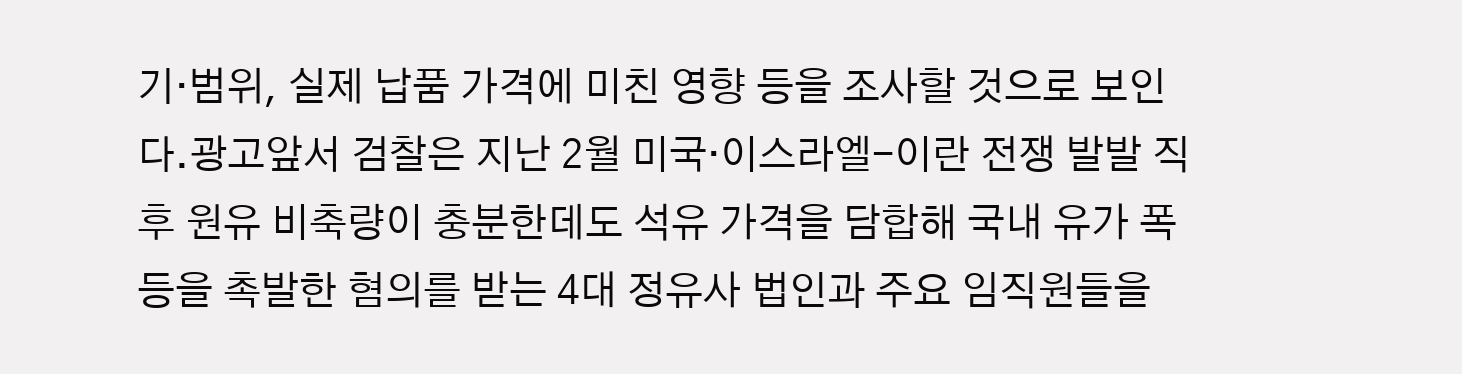기·범위, 실제 납품 가격에 미친 영향 등을 조사할 것으로 보인다.광고앞서 검찰은 지난 2월 미국·이스라엘-이란 전쟁 발발 직후 원유 비축량이 충분한데도 석유 가격을 담합해 국내 유가 폭등을 촉발한 혐의를 받는 4대 정유사 법인과 주요 임직원들을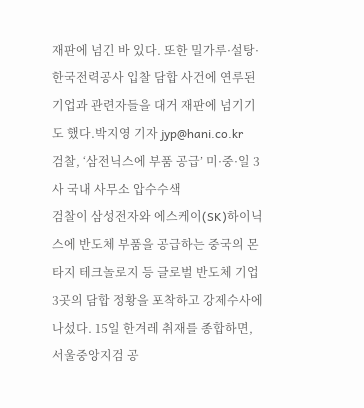재판에 넘긴 바 있다. 또한 밀가루·설탕·한국전력공사 입찰 담합 사건에 연루된 기업과 관련자들을 대거 재판에 넘기기도 했다.박지영 기자 jyp@hani.co.kr
검찰, ‘삼전닉스에 부품 공급’ 미·중·일 3사 국내 사무소 압수수색
검찰이 삼성전자와 에스케이(SK)하이닉스에 반도체 부품을 공급하는 중국의 몬타지 테크놀로지 등 글로벌 반도체 기업 3곳의 담합 정황을 포착하고 강제수사에 나섰다. 15일 한겨레 취재를 종합하면, 서울중앙지검 공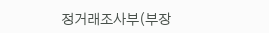정거래조사부(부장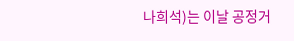나희석)는 이날 공정거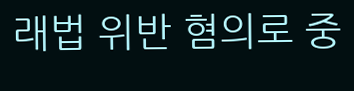래법 위반 혐의로 중